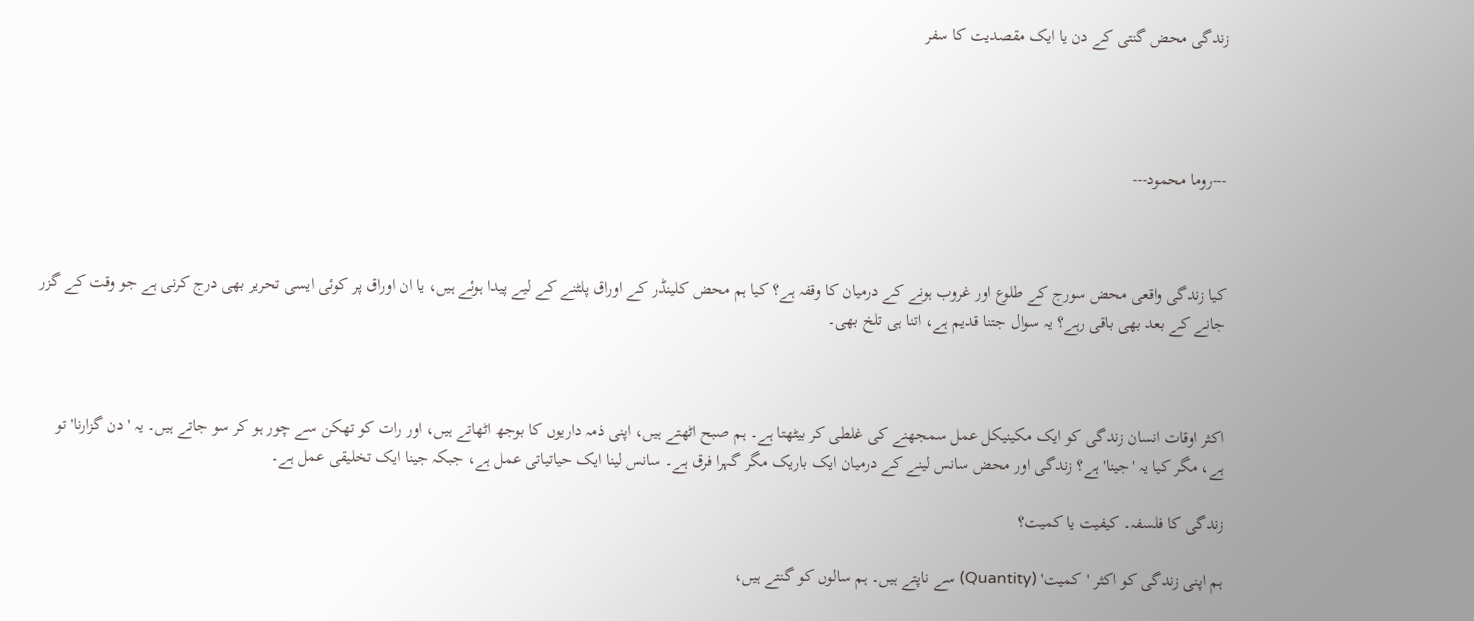زندگی محض گنتی کے دن یا ایک مقصدیت کا سفر




---روما محمود---



کیا زندگی واقعی محض سورج کے طلوع اور غروب ہونے کے درمیان کا وقفہ ہے؟ کیا ہم محض کلینڈر کے اوراق پلٹنے کے لیے پیدا ہوئے ہیں، یا ان اوراق پر کوئی ایسی تحریر بھی درج کرنی ہے جو وقت کے گزر جانے کے بعد بھی باقی رہے؟ یہ سوال جتنا قدیم ہے، اتنا ہی تلخ بھی۔



اکثر اوقات انسان زندگی کو ایک مکینیکل عمل سمجھنے کی غلطی کر بیٹھتا ہے۔ ہم صبح اٹھتے ہیں، اپنی ذمہ داریوں کا بوجھ اٹھاتے ہیں، اور رات کو تھکن سے چور ہو کر سو جاتے ہیں۔ یہ 'دن گزارنا' تو ہے، مگر کیا یہ 'جینا' ہے؟ زندگی اور محض سانس لینے کے درمیان ایک باریک مگر گہرا فرق ہے۔ سانس لینا ایک حیاتیاتی عمل ہے، جبکہ جینا ایک تخلیقی عمل ہے۔

زندگی کا فلسفہ۔ کیفیت یا کمیت؟

ہم اپنی زندگی کو اکثر 'کمیت' (Quantity) سے ناپتے ہیں۔ ہم سالوں کو گنتے ہیں،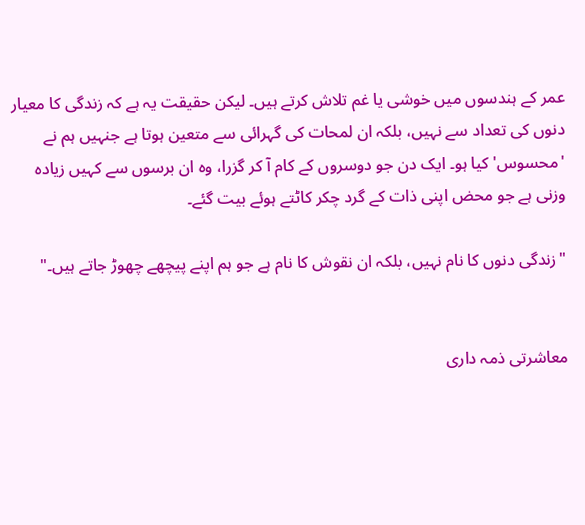عمر کے ہندسوں میں خوشی یا غم تلاش کرتے ہیں۔ لیکن حقیقت یہ ہے کہ زندگی کا معیار دنوں کی تعداد سے نہیں، بلکہ ان لمحات کی گہرائی سے متعین ہوتا ہے جنہیں ہم نے 'محسوس' کیا ہو۔ ایک دن جو دوسروں کے کام آ کر گزرا، وہ ان برسوں سے کہیں زیادہ وزنی ہے جو محض اپنی ذات کے گرد چکر کاٹتے ہوئے بیت گئے۔

"زندگی دنوں کا نام نہیں، بلکہ ان نقوش کا نام ہے جو ہم اپنے پیچھے چھوڑ جاتے ہیں۔"


معاشرتی ذمہ داری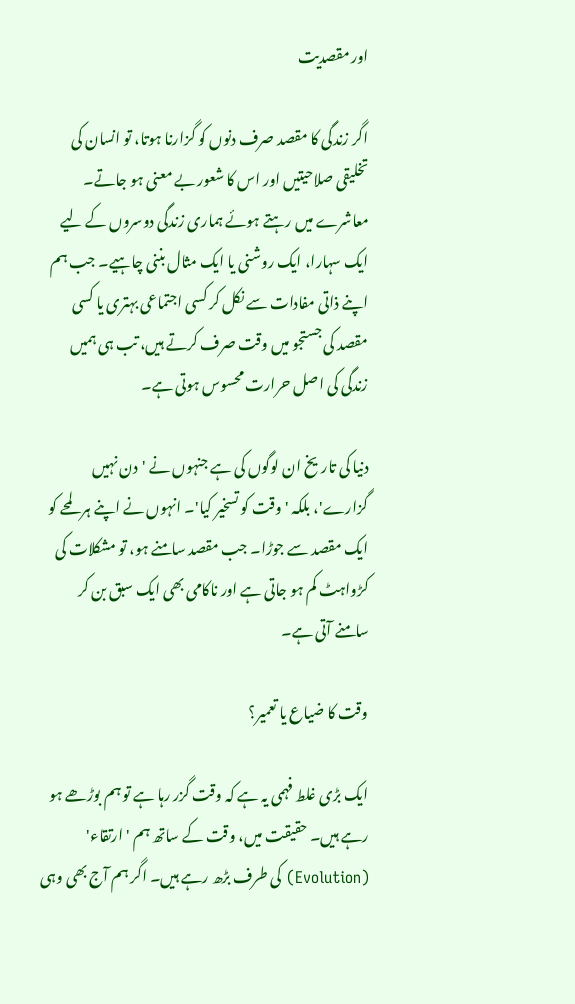اور مقصدیت

اگر زندگی کا مقصد صرف دنوں کو گزارنا ہوتا، تو انسان کی تخلیقی صلاحیتیں اور اس کا شعور بے معنی ہو جاتے۔ معاشرے میں رہتے ہوئے ہماری زندگی دوسروں کے لیے ایک سہارا، ایک روشنی یا ایک مثال بننی چاہیے۔ جب ہم اپنے ذاتی مفادات سے نکل کر کسی اجتماعی بہتری یا کسی مقصد کی جستجو میں وقت صرف کرتے ہیں، تب ہی ہمیں زندگی کی اصل حرارت محسوس ہوتی ہے۔

دنیا کی تاریخ ان لوگوں کی ہے جنہوں نے 'دن نہیں گزارے'، بلکہ 'وقت کو تسخیر کیا'۔ انہوں نے اپنے ہر لمحے کو ایک مقصد سے جوڑا۔ جب مقصد سامنے ہو، تو مشکلات کی کڑواہٹ کم ہو جاتی ہے اور ناکامی بھی ایک سبق بن کر سامنے آتی ہے۔

وقت کا ضیاع یا تعمیر؟

ایک بڑی غلط فہمی یہ ہے کہ وقت گزر رہا ہے تو ہم بوڑھے ہو رہے ہیں۔ حقیقت میں، وقت کے ساتھ ہم 'ارتقاء' (Evolution) کی طرف بڑھ رہے ہیں۔ اگر ہم آج بھی وہی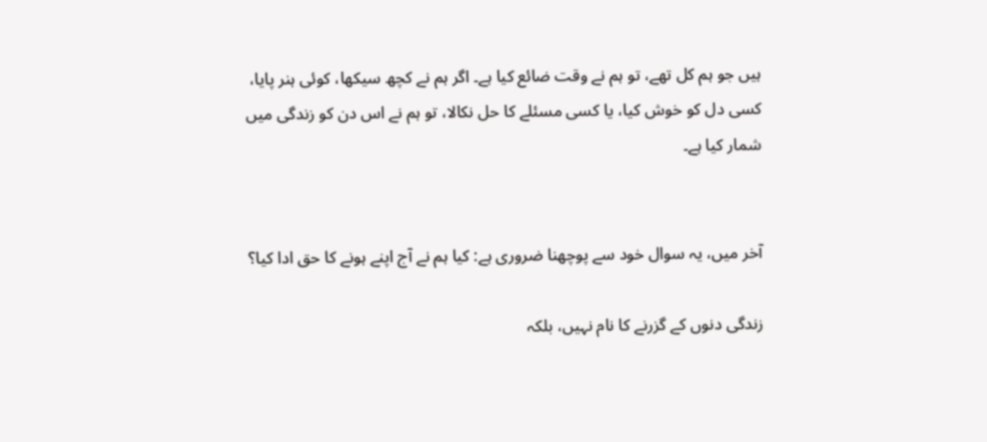ہیں جو ہم کل تھے، تو ہم نے وقت ضائع کیا ہے۔ اگر ہم نے کچھ سیکھا، کوئی ہنر پایا، کسی دل کو خوش کیا، یا کسی مسئلے کا حل نکالا، تو ہم نے اس دن کو زندگی میں شمار کیا ہے۔


آخر میں، یہ سوال خود سے پوچھنا ضروری ہے: کیا ہم نے آج اپنے ہونے کا حق ادا کیا؟

زندگی دنوں کے گزرنے کا نام نہیں، بلکہ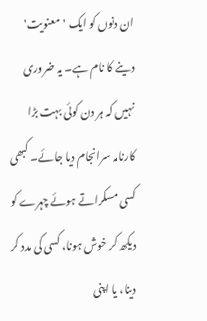ان دنوں کو ایک 'معنویت' دینے کا نام ہے۔ یہ ضروری نہیں کہ ہر دن کوئی بہت بڑا کارنامہ سرانجام دیا جائے۔ کبھی کسی مسکراتے ہوئے چہرے کو دیکھ کر خوش ہونا، کسی کی مدد کر دینا، یا اپنی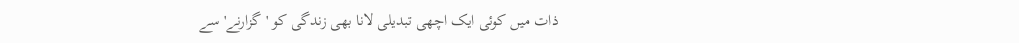ذات میں کوئی ایک اچھی تبدیلی لانا بھی زندگی کو 'گزارنے' سے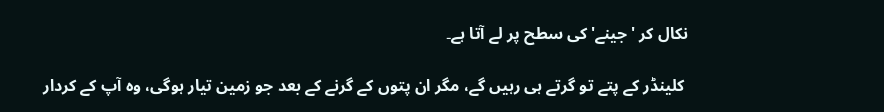نکال کر 'جینے' کی سطح پر لے آتا ہے۔

 کلینڈر کے پتے تو گرتے ہی رہیں گے، مگر ان پتوں کے گرنے کے بعد جو زمین تیار ہوگی، وہ آپ کے کردار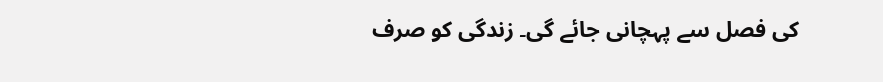کی فصل سے پہچانی جائے گی۔ زندگی کو صرف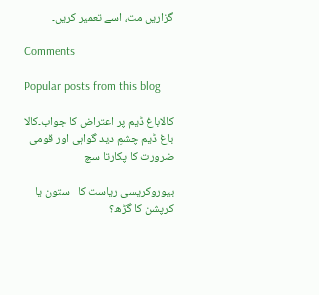گزاریں مت، اسے تعمیر کریں۔

Comments

Popular posts from this blog

کالاباغ ڈیم پر اعتراض کا جواب۔کالا باغ ڈیم چشمِ دید گواہی اور قومی ضرورت کا پکارتا سچ

بیوروکریسی ریاست کا   ستون یا کرپشن کا گڑھ؟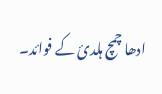ادھا چمچ ہلدئ کے فوائد۔